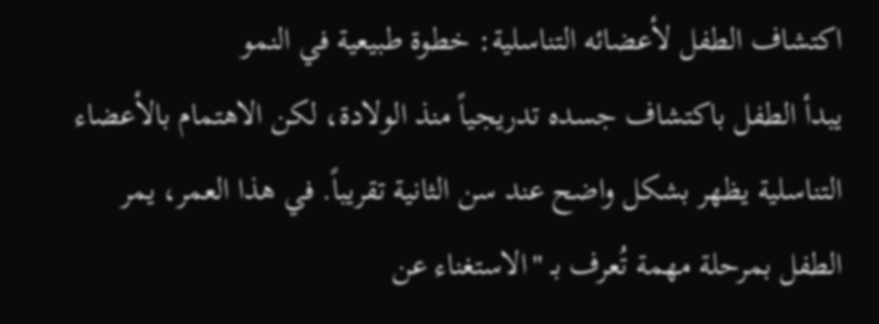اكتشاف الطفل لأعضائه التناسلية: خطوة طبيعية في النمو
يبدأ الطفل باكتشاف جسده تدريجياً منذ الولادة، لكن الاهتمام بالأعضاء التناسلية يظهر بشكل واضح عند سن الثانية تقريباً. في هذا العمر، يمر الطفل بمرحلة مهمة تُعرف بـ "الاستغناء عن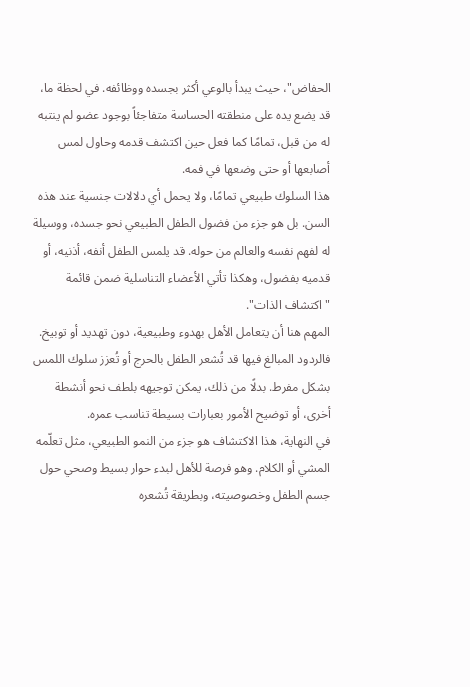الحفاض"، حيث يبدأ بالوعي أكثر بجسده ووظائفه. في لحظة ما، قد يضع يده على منطقته الحساسة متفاجئاً بوجود عضو لم ينتبه له من قبل، تمامًا كما فعل حين اكتشف قدمه وحاول لمس أصابعها أو حتى وضعها في فمه.
هذا السلوك طبيعي تمامًا، ولا يحمل أي دلالات جنسية عند هذه السن. بل هو جزء من فضول الطفل الطبيعي نحو جسده، ووسيلة له لفهم نفسه والعالم من حوله. قد يلمس الطفل أنفه، أذنيه، أو قدميه بفضول، وهكذا تأتي الأعضاء التناسلية ضمن قائمة "اكتشاف الذات".
المهم هنا أن يتعامل الأهل بهدوء وطبيعية، دون تهديد أو توبيخ. فالردود المبالغ فيها قد تُشعر الطفل بالحرج أو تُعزز سلوك اللمس بشكل مفرط. بدلًا من ذلك، يمكن توجيهه بلطف نحو أنشطة أخرى، أو توضيح الأمور بعبارات بسيطة تناسب عمره.
في النهاية، هذا الاكتشاف هو جزء من النمو الطبيعي، مثل تعلّمه المشي أو الكلام. وهو فرصة للأهل لبدء حوار بسيط وصحي حول جسم الطفل وخصوصيته، وبطريقة تُشعره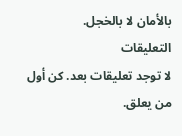بالأمان لا بالخجل.
التعليقات
لا توجد تعليقات بعد. كن أول من يعلق.